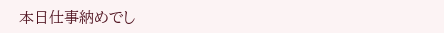本日仕事納めでし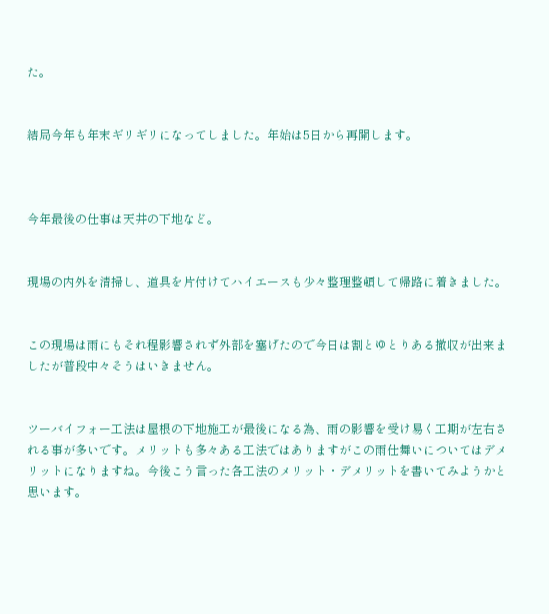た。


結局今年も年末ギリギリになってしました。年始は5日から再開します。



今年最後の仕事は天井の下地など。


現場の内外を清掃し、道具を片付けてハイエースも少々整理整頓して帰路に着きました。


この現場は雨にもそれ程影響されず外部を塞げたので今日は割とゆとりある撤収が出来ましたが普段中々そうはいきません。


ツーバイフォー工法は屋根の下地施工が最後になる為、雨の影響を受け易く工期が左右される事が多いです。メリットも多々ある工法ではありますがこの雨仕舞いについてはデメリットになりますね。今後こう言った各工法のメリット・デメリットを書いてみようかと思います。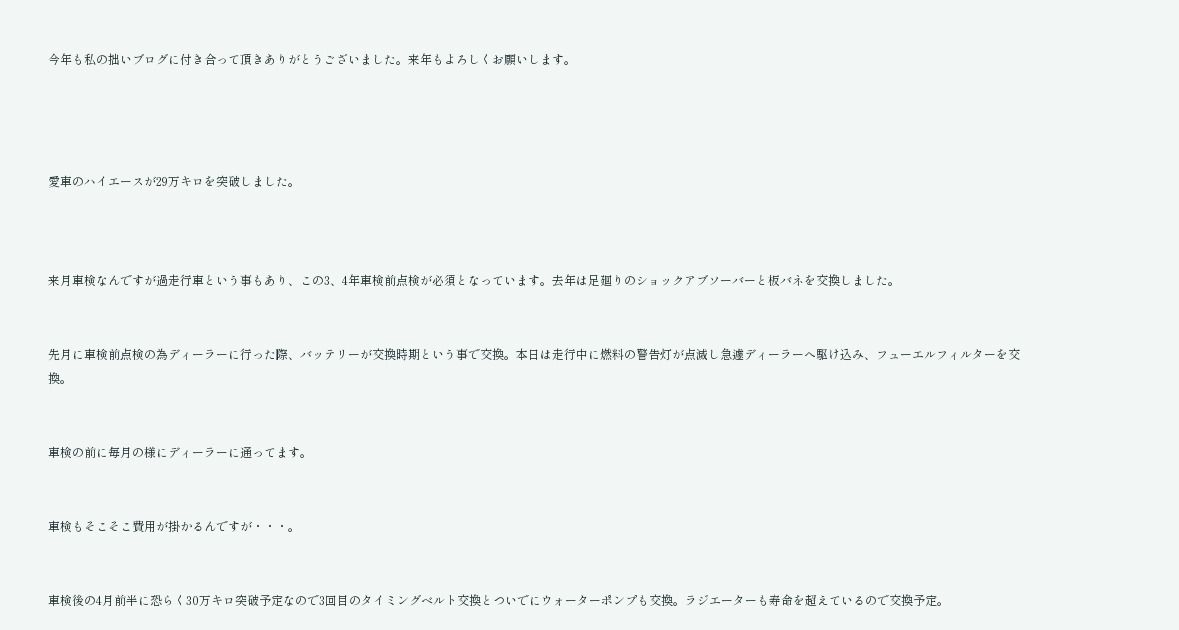今年も私の拙いブログに付き合って頂きありがとうございました。来年もよろしくお願いします。




愛車のハイエースが29万キロを突破しました。



来月車検なんですが過走行車という事もあり、この3、4年車検前点検が必須となっています。去年は足廻りのショックアブソーバーと板バネを交換しました。


先月に車検前点検の為ディーラーに行った際、バッテリーが交換時期という事で交換。本日は走行中に燃料の警告灯が点滅し急遽ディーラーへ駆け込み、フューエルフィルターを交換。


車検の前に毎月の様にディーラーに通ってます。


車検もそこそこ費用が掛かるんですが・・・。


車検後の4月前半に恐らく30万キロ突破予定なので3回目のタイミングベルト交換とついでにウォーターポンプも交換。ラジエーターも寿命を超えているので交換予定。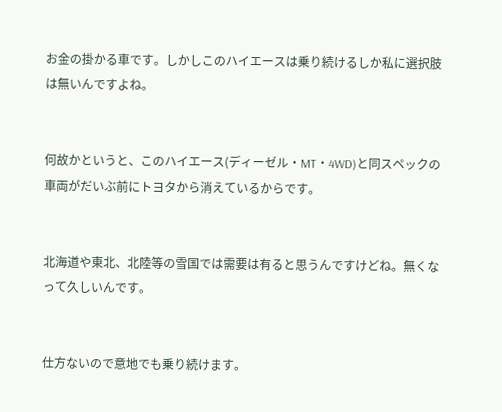お金の掛かる車です。しかしこのハイエースは乗り続けるしか私に選択肢は無いんですよね。


何故かというと、このハイエース(ディーゼル・MT・4WD)と同スペックの車両がだいぶ前にトヨタから消えているからです。


北海道や東北、北陸等の雪国では需要は有ると思うんですけどね。無くなって久しいんです。


仕方ないので意地でも乗り続けます。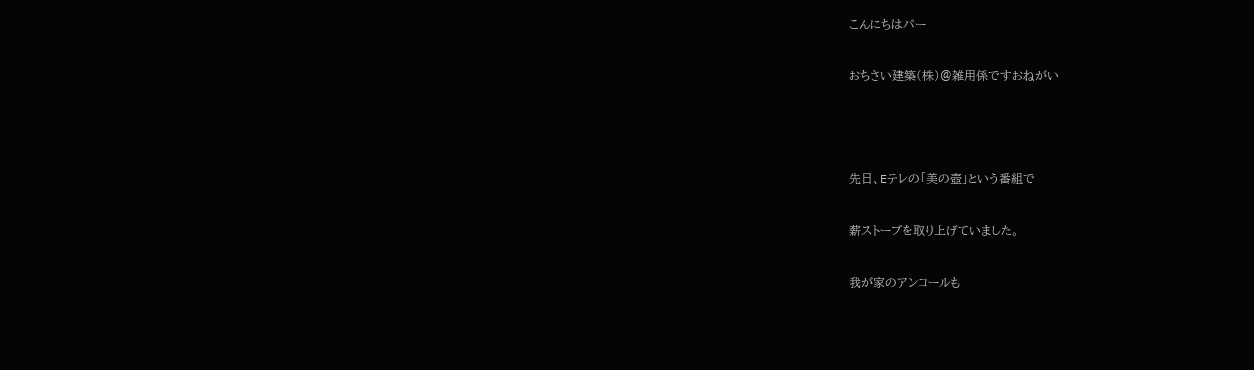こんにちはパー

おちさい建築(株)@雑用係ですおねがい



先日、Eテレの「美の壺」という番組で

薪ストーブを取り上げていました。

我が家のアンコールも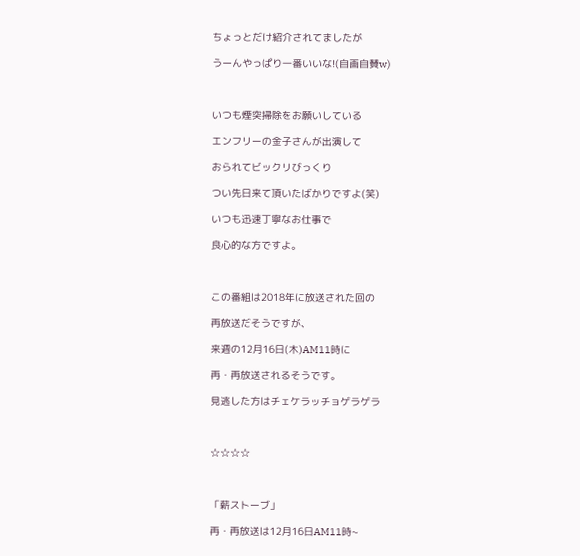ちょっとだけ紹介されてましたが

うーんやっぱり一番いいな!(自画自賛w)



いつも煙突掃除をお願いしている

エンフリーの金子さんが出演して

おられてビックリびっくり

つい先日来て頂いたばかりですよ(笑)

いつも迅速丁寧なお仕事で

良心的な方ですよ。



この番組は2018年に放送された回の

再放送だそうですが、

来週の12月16日(木)AM11時に

再・再放送されるそうです。

見逃した方はチェケラッチョゲラゲラ



☆☆☆☆



「薪ストーブ」

再・再放送は12月16日AM11時~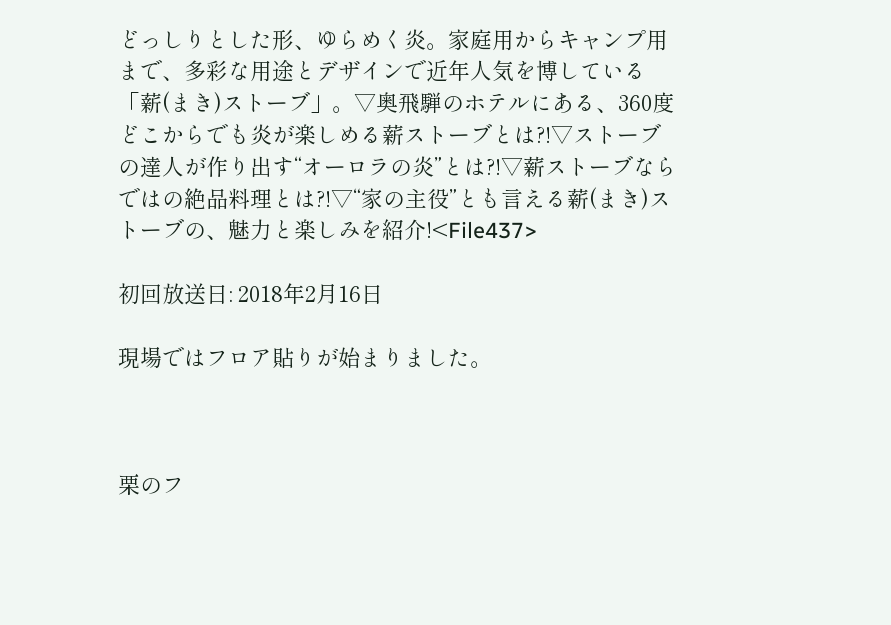どっしりとした形、ゆらめく炎。家庭用からキャンプ用まで、多彩な用途とデザインで近年人気を博している「薪(まき)ストーブ」。▽奥飛騨のホテルにある、360度どこからでも炎が楽しめる薪ストーブとは?!▽ストーブの達人が作り出す“オーロラの炎”とは?!▽薪ストーブならではの絶品料理とは?!▽“家の主役”とも言える薪(まき)ストーブの、魅力と楽しみを紹介!<File437>

初回放送日: 2018年2月16日

現場ではフロア貼りが始まりました。



栗のフ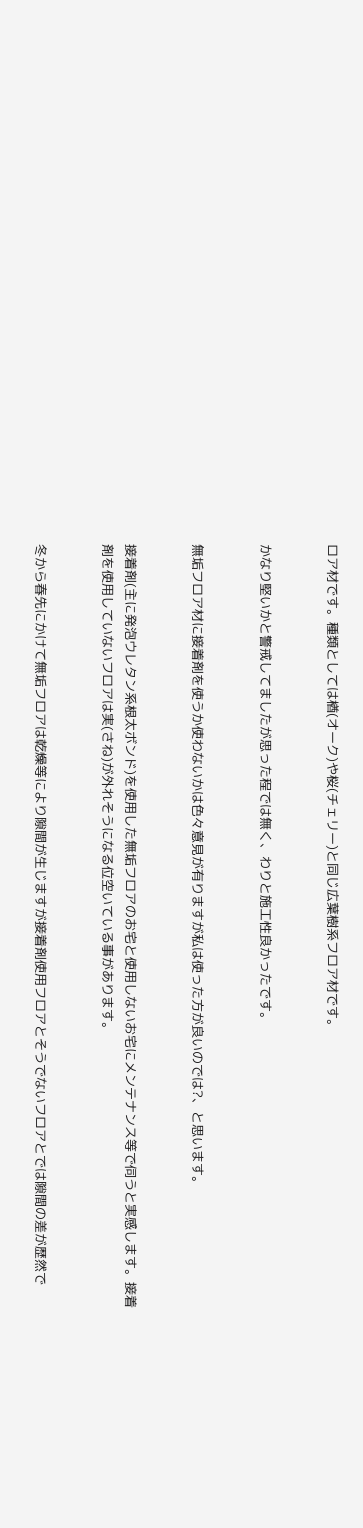ロア材です。種類としては楢(オーク)や桜(チェリー)と同じ広葉樹系フロア材です。


かなり堅いかと警戒してましたが思った程では無く、わりと施工性良かったです。


無垢フロア材に接着剤を使うか使わないかは色々意見が有りますが私は使った方が良いのでは?、と思います。


接着剤(主に発泡ウレタン系根太ボンド)を使用した無垢フロアのお宅と使用しないお宅にメンテナンス等で伺うと実感します。接着剤を使用していないフロアは実(さね)が外れそうになる位空いている事があります。


冬から春先にかけて無垢フロアは乾燥等により隙間が生じますが接着剤使用フロアとそうでないフロアとでは隙間の差が歴然で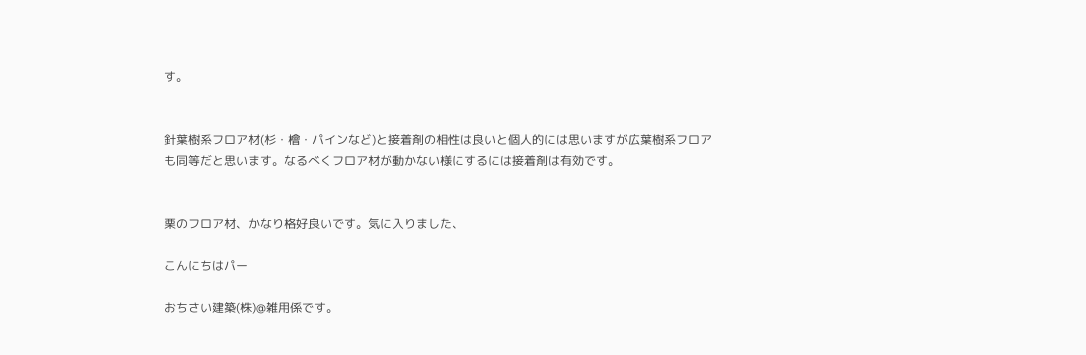す。


針葉樹系フロア材(杉・檜・パインなど)と接着剤の相性は良いと個人的には思いますが広葉樹系フロアも同等だと思います。なるべくフロア材が動かない様にするには接着剤は有効です。


栗のフロア材、かなり格好良いです。気に入りました、

こんにちはパー

おちさい建築(株)@雑用係です。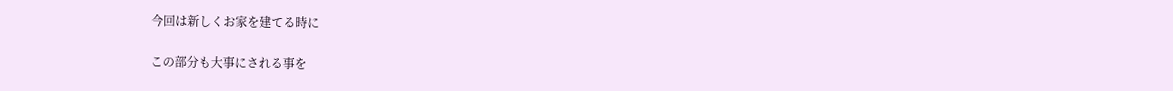今回は新しくお家を建てる時に

この部分も大事にされる事を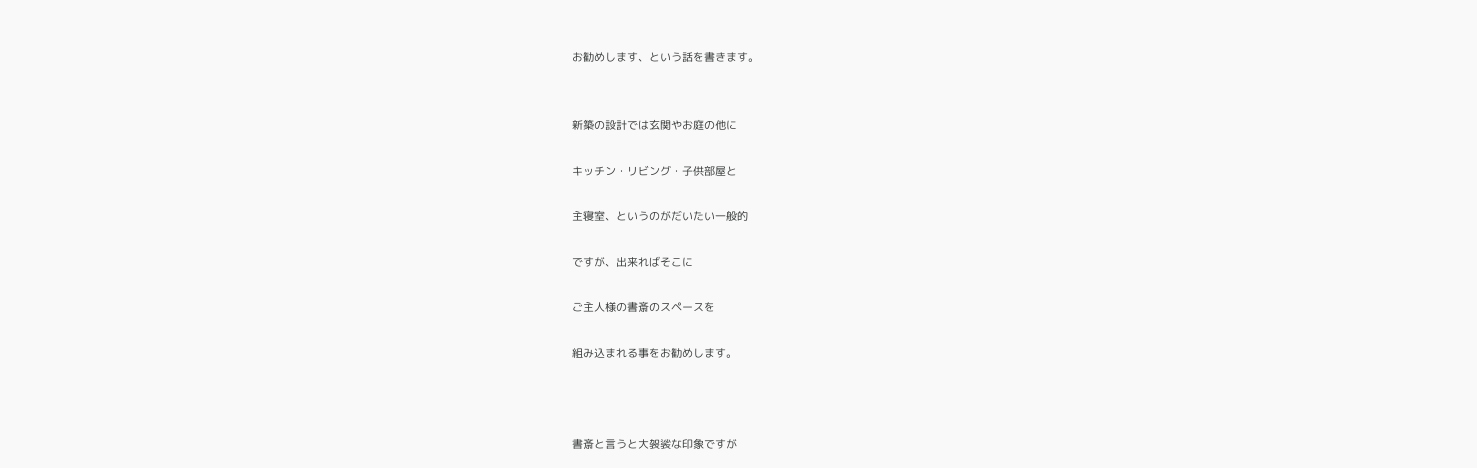お勧めします、という話を書きます。


新築の設計では玄関やお庭の他に

キッチン・リビング・子供部屋と

主寝室、というのがだいたい一般的

ですが、出来ればそこに

ご主人様の書斎のスペースを

組み込まれる事をお勧めします。



書斎と言うと大袈裟な印象ですが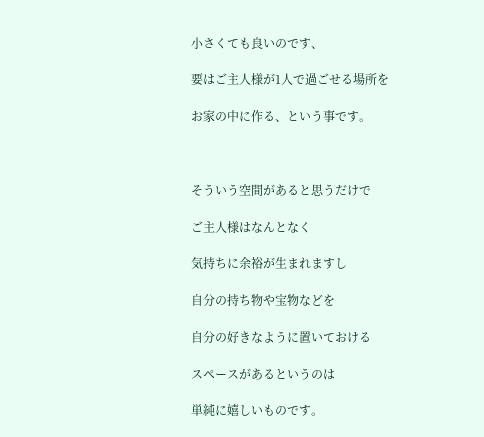小さくても良いのです、

要はご主人様が1人で過ごせる場所を

お家の中に作る、という事です。



そういう空間があると思うだけで

ご主人様はなんとなく

気持ちに余裕が生まれますし

自分の持ち物や宝物などを

自分の好きなように置いておける

スペースがあるというのは

単純に嬉しいものです。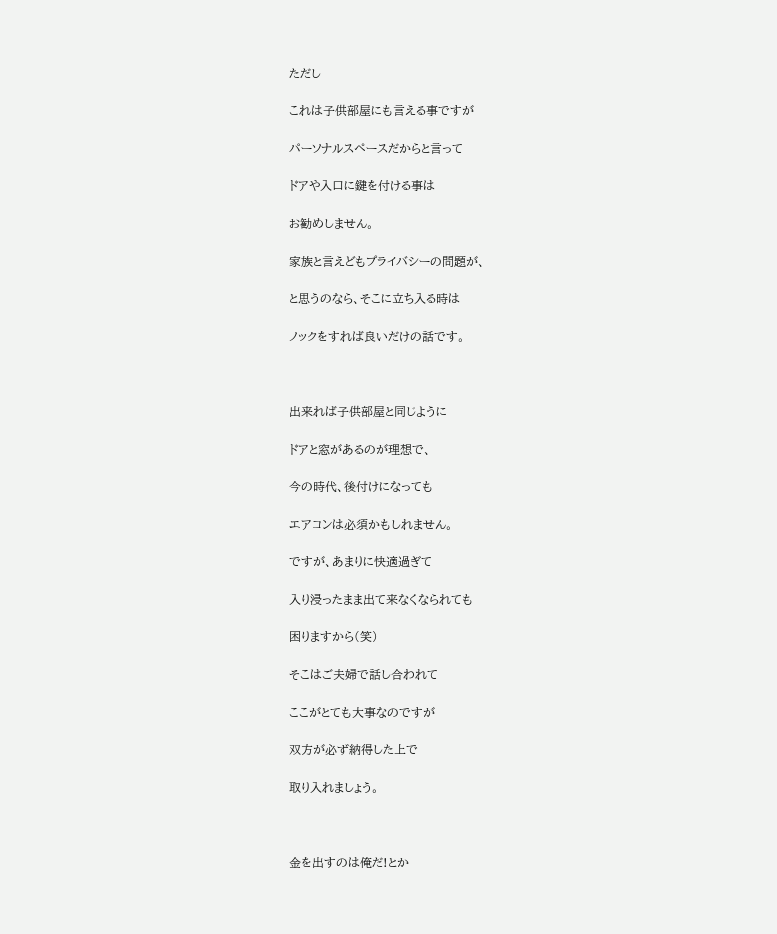ただし

これは子供部屋にも言える事ですが

パーソナルスペースだからと言って

ドアや入口に鍵を付ける事は

お勧めしません。

家族と言えどもプライバシーの問題が、

と思うのなら、そこに立ち入る時は

ノックをすれば良いだけの話です。



出来れば子供部屋と同じように

ドアと窓があるのが理想で、

今の時代、後付けになっても

エアコンは必須かもしれません。

ですが、あまりに快適過ぎて

入り浸ったまま出て来なくなられても

困りますから(笑)

そこはご夫婦で話し合われて

ここがとても大事なのですが

双方が必ず納得した上で

取り入れましょう。



金を出すのは俺だ!とか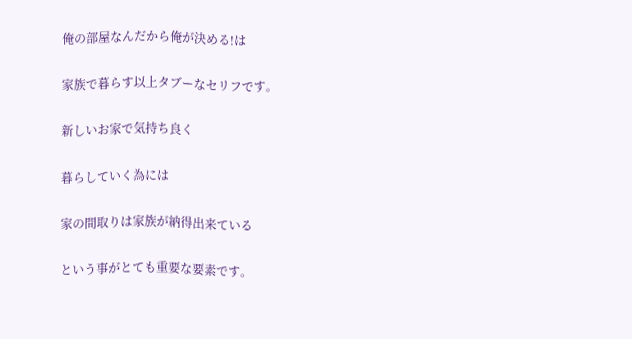俺の部屋なんだから俺が決める!は

家族で暮らす以上タブーなセリフです。

新しいお家で気持ち良く

暮らしていく為には

家の間取りは家族が納得出来ている

という事がとても重要な要素です。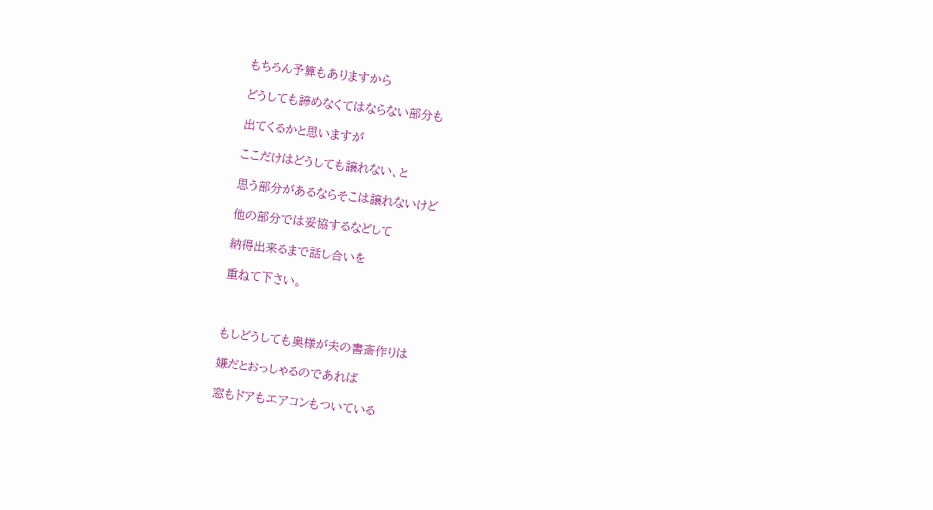もちろん予算もありますから

どうしても諦めなくてはならない部分も

出てくるかと思いますが

ここだけはどうしても譲れない、と

思う部分があるならそこは譲れないけど

他の部分では妥協するなどして

納得出来るまで話し合いを

重ねて下さい。



もしどうしても奥様が夫の書斎作りは

嫌だとおっしゃるのであれば

窓もドアもエアコンもついている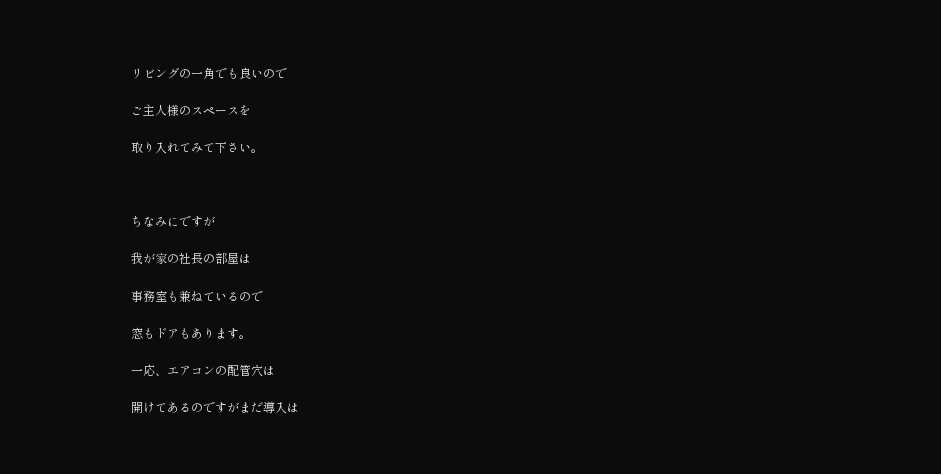リビングの一角でも良いので

ご主人様のスペースを

取り入れてみて下さい。



ちなみにですが

我が家の社長の部屋は

事務室も兼ねているので

窓もドアもあります。

一応、エアコンの配管穴は

開けてあるのですがまだ導入は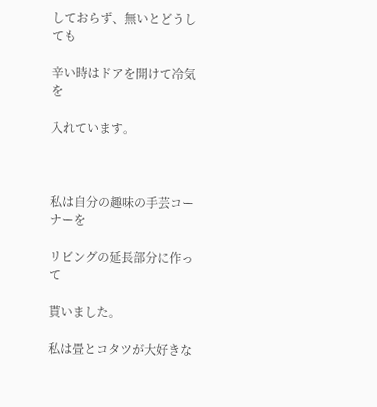しておらず、無いとどうしても

辛い時はドアを開けて冷気を

入れています。



私は自分の趣味の手芸コーナーを

リビングの延長部分に作って

貰いました。

私は畳とコタツが大好きな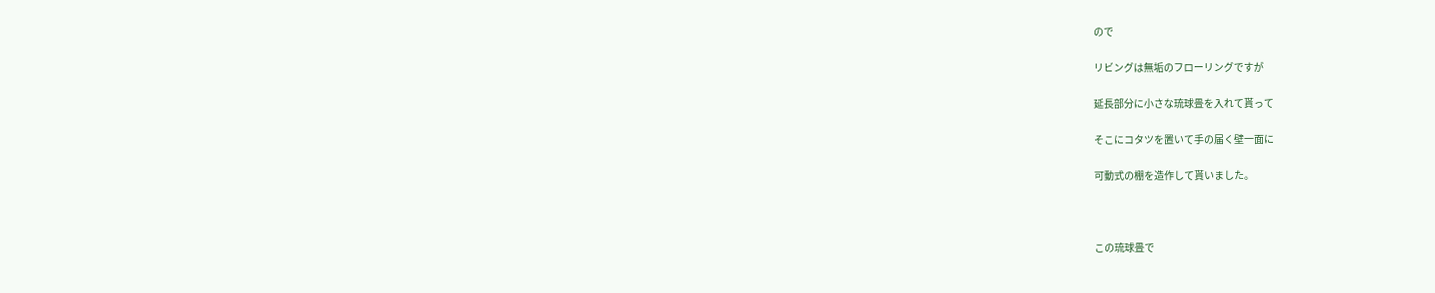ので

リビングは無垢のフローリングですが

延長部分に小さな琉球畳を入れて貰って

そこにコタツを置いて手の届く壁一面に

可動式の棚を造作して貰いました。



この琉球畳で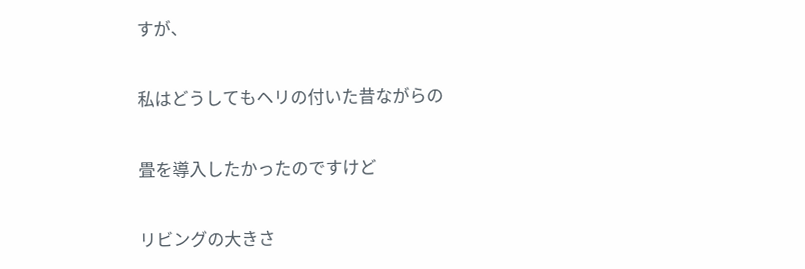すが、

私はどうしてもヘリの付いた昔ながらの

畳を導入したかったのですけど

リビングの大きさ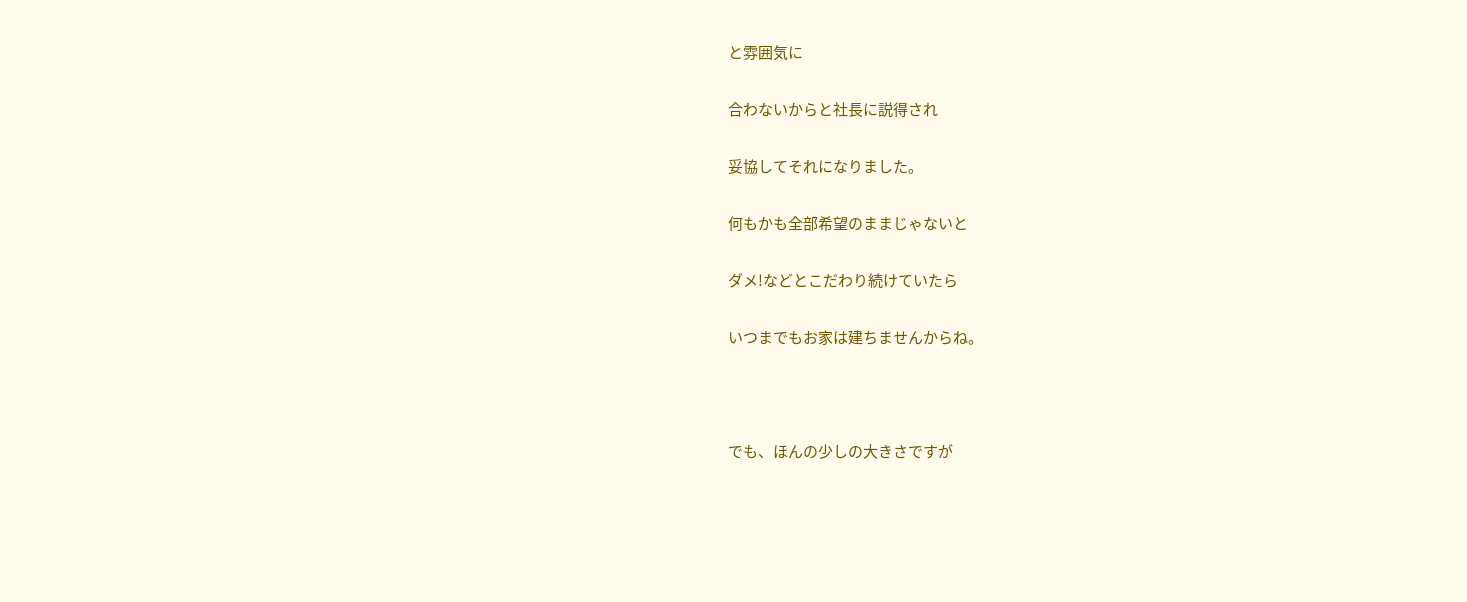と雰囲気に

合わないからと社長に説得され

妥協してそれになりました。

何もかも全部希望のままじゃないと

ダメ!などとこだわり続けていたら

いつまでもお家は建ちませんからね。



でも、ほんの少しの大きさですが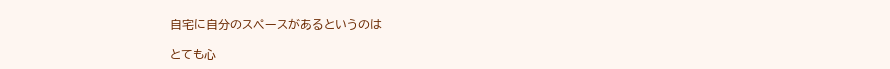自宅に自分のスペースがあるというのは

とても心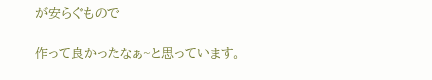が安らぐもので

作って良かったなぁ~と思っています。